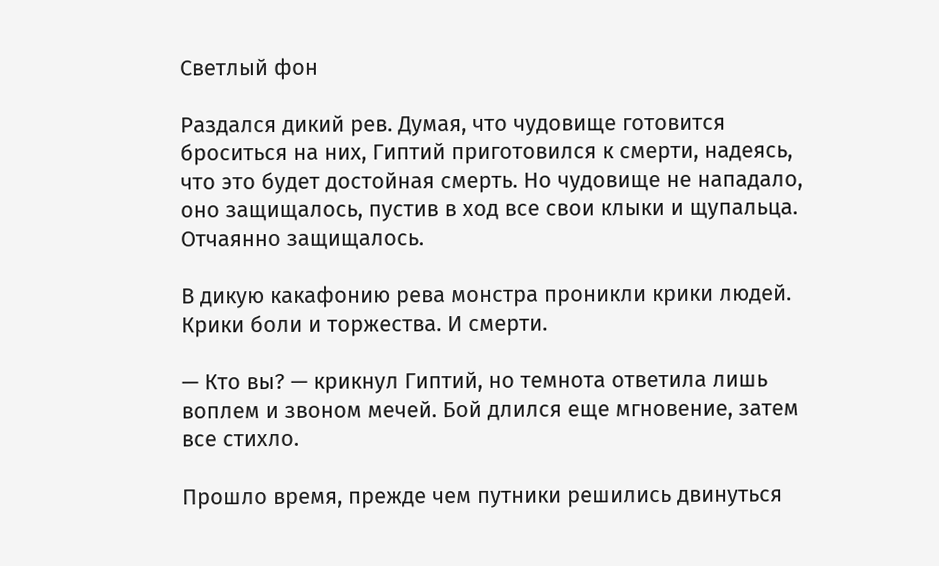Светлый фон

Раздался дикий рев. Думая, что чудовище готовится броситься на них, Гиптий приготовился к смерти, надеясь, что это будет достойная смерть. Но чудовище не нападало, оно защищалось, пустив в ход все свои клыки и щупальца. Отчаянно защищалось.

В дикую какафонию рева монстра проникли крики людей. Крики боли и торжества. И смерти.

— Кто вы? — крикнул Гиптий, но темнота ответила лишь воплем и звоном мечей. Бой длился еще мгновение, затем все стихло.

Прошло время, прежде чем путники решились двинуться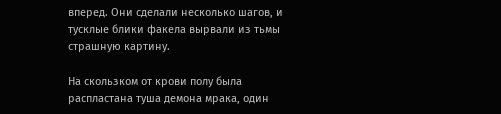вперед. Они сделали несколько шагов, и тусклые блики факела вырвали из тьмы страшную картину.

На скользком от крови полу была распластана туша демона мрака, один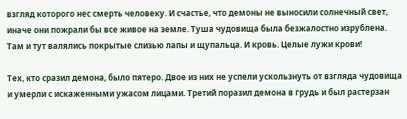взгляд которого нес смерть человеку. И счастье, что демоны не выносили солнечный свет, иначе они пожрали бы все живое на земле. Туша чудовища была безжалостно изрублена. Там и тут валялись покрытые слизью лапы и щупальца. И кровь. Целые лужи крови!

Тех, кто сразил демона, было пятеро. Двое из них не успели ускользнуть от взгляда чудовища и умерли с искаженными ужасом лицами. Третий поразил демона в грудь и был растерзан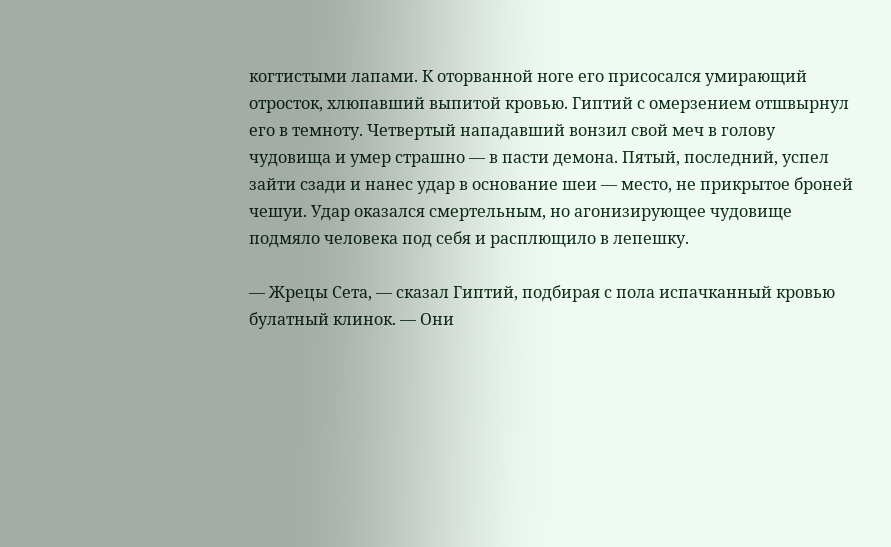когтистыми лапами. К оторванной ноге его присосался умирающий отросток, хлюпавший выпитой кровью. Гиптий с омерзением отшвырнул его в темноту. Четвертый нападавший вонзил свой меч в голову чудовища и умер страшно — в пасти демона. Пятый, последний, успел зайти сзади и нанес удар в основание шеи — место, не прикрытое броней чешуи. Удар оказался смертельным, но агонизирующее чудовище подмяло человека под себя и расплющило в лепешку.

— Жрецы Сета, — сказал Гиптий, подбирая с пола испачканный кровью булатный клинок. — Они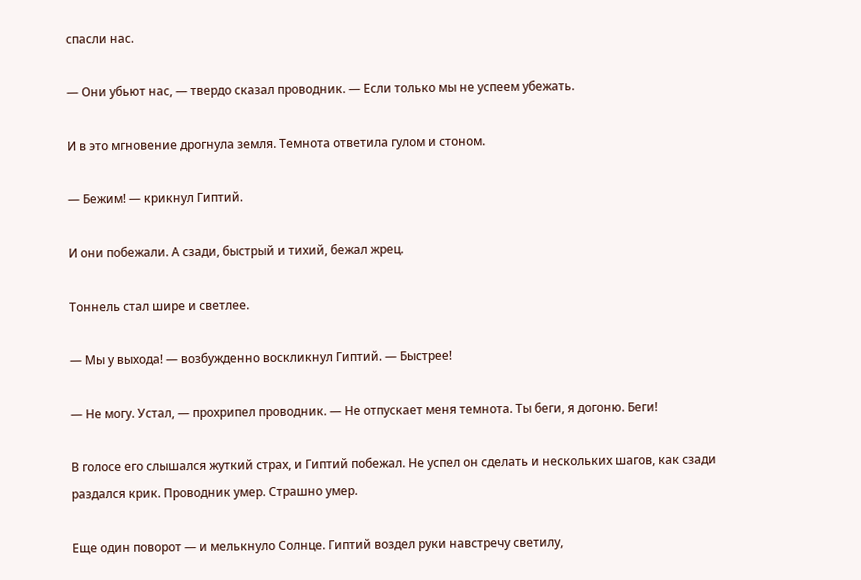спасли нас.

— Они убьют нас, — твердо сказал проводник. — Если только мы не успеем убежать.

И в это мгновение дрогнула земля. Темнота ответила гулом и стоном.

— Бежим! — крикнул Гиптий.

И они побежали. А сзади, быстрый и тихий, бежал жрец.

Тоннель стал шире и светлее.

— Мы у выхода! — возбужденно воскликнул Гиптий. — Быстрее!

— Не могу. Устал, — прохрипел проводник. — Не отпускает меня темнота. Ты беги, я догоню. Беги!

В голосе его слышался жуткий страх, и Гиптий побежал. Не успел он сделать и нескольких шагов, как сзади раздался крик. Проводник умер. Страшно умер.

Еще один поворот — и мелькнуло Солнце. Гиптий воздел руки навстречу светилу,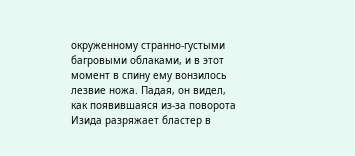окруженному странно-густыми багровыми облаками, и в этот момент в спину ему вонзилось лезвие ножа. Падая, он видел, как появившаяся из-за поворота Изида разряжает бластер в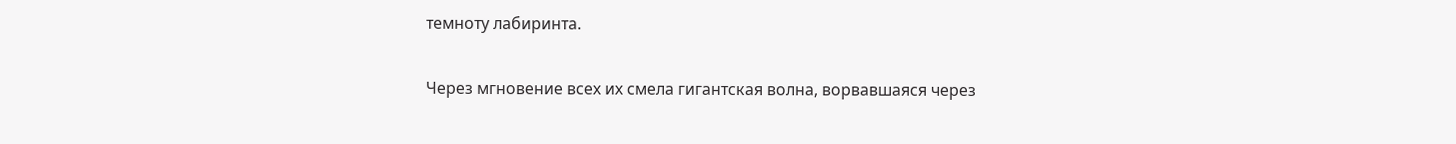темноту лабиринта.

Через мгновение всех их смела гигантская волна, ворвавшаяся через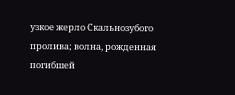узкое жерло Скальнозубого пролива; волна, рожденная погибшей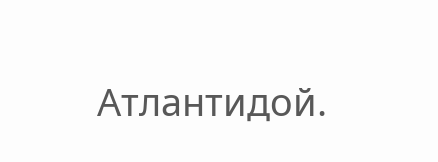Атлантидой.